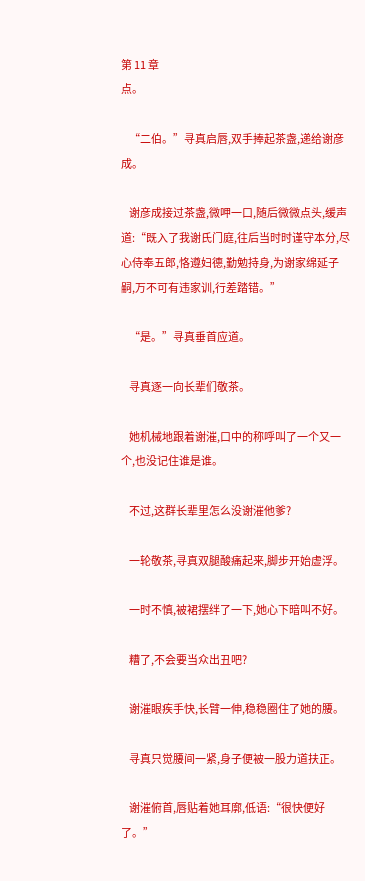第 11 章
点。

    “二伯。”寻真启唇,双手捧起茶盏,递给谢彦成。

    谢彦成接过茶盏,微呷一口,随后微微点头,缓声道:“既入了我谢氏门庭,往后当时时谨守本分,尽心侍奉五郎,恪遵妇德,勤勉持身,为谢家绵延子嗣,万不可有违家训,行差踏错。”

    “是。”寻真垂首应道。

    寻真逐一向长辈们敬茶。

    她机械地跟着谢漼,口中的称呼叫了一个又一个,也没记住谁是谁。

    不过,这群长辈里怎么没谢漼他爹?

    一轮敬茶,寻真双腿酸痛起来,脚步开始虚浮。

    一时不慎,被裙摆绊了一下,她心下暗叫不好。

    糟了,不会要当众出丑吧?

    谢漼眼疾手快,长臂一伸,稳稳圈住了她的腰。

    寻真只觉腰间一紧,身子便被一股力道扶正。

    谢漼俯首,唇贴着她耳廓,低语:“很快便好了。”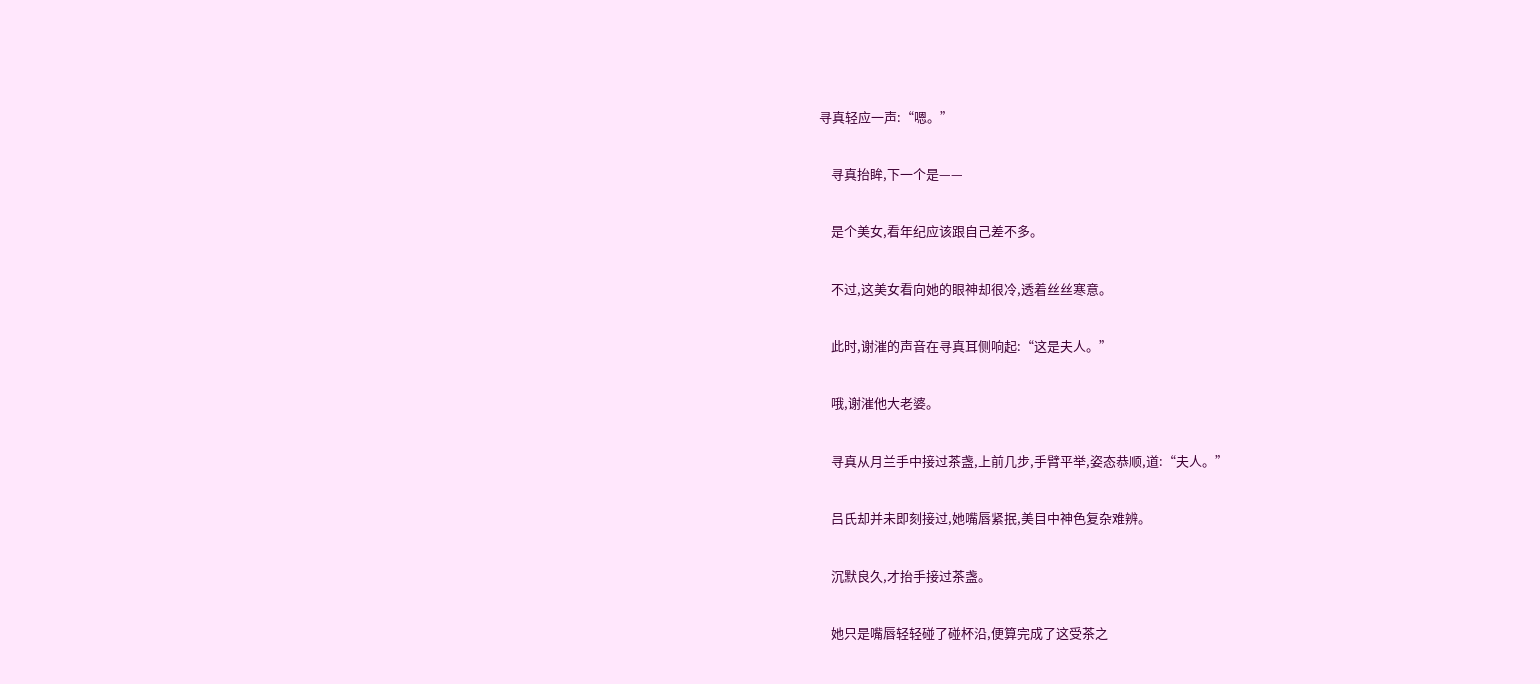寻真轻应一声:“嗯。”

    寻真抬眸,下一个是——

    是个美女,看年纪应该跟自己差不多。

    不过,这美女看向她的眼神却很冷,透着丝丝寒意。

    此时,谢漼的声音在寻真耳侧响起:“这是夫人。”

    哦,谢漼他大老婆。

    寻真从月兰手中接过茶盏,上前几步,手臂平举,姿态恭顺,道:“夫人。”

    吕氏却并未即刻接过,她嘴唇紧抿,美目中神色复杂难辨。

    沉默良久,才抬手接过茶盏。

    她只是嘴唇轻轻碰了碰杯沿,便算完成了这受茶之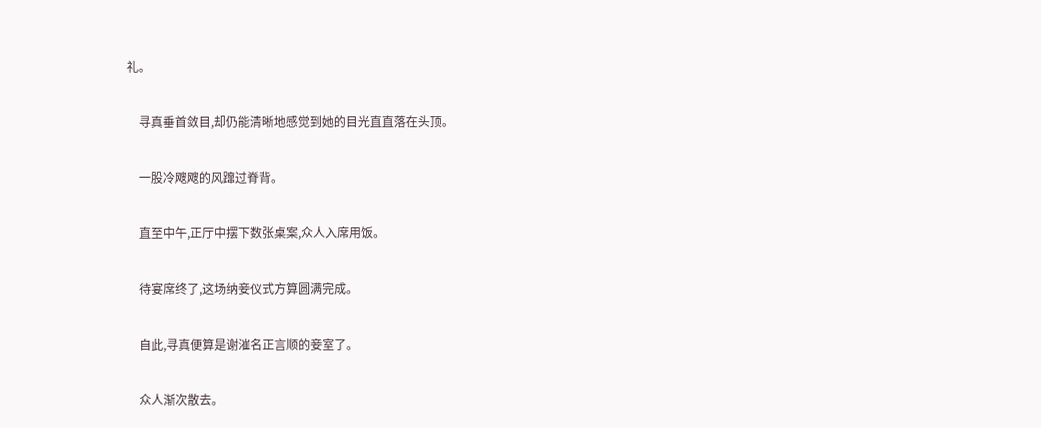礼。

    寻真垂首敛目,却仍能清晰地感觉到她的目光直直落在头顶。

    一股冷飕飕的风蹿过脊背。

    直至中午,正厅中摆下数张桌案,众人入席用饭。

    待宴席终了,这场纳妾仪式方算圆满完成。

    自此,寻真便算是谢漼名正言顺的妾室了。

    众人渐次散去。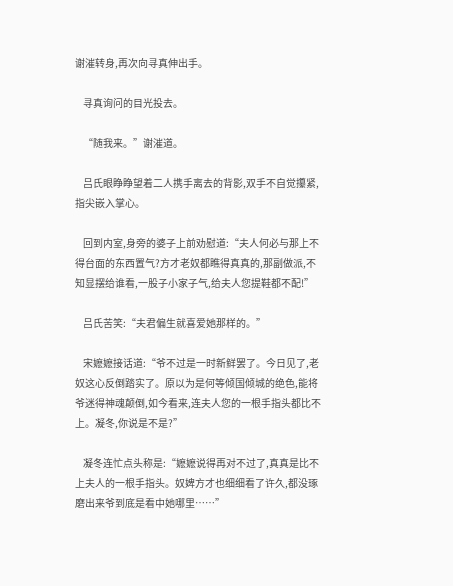谢漼转身,再次向寻真伸出手。

    寻真询问的目光投去。

    “随我来。”谢漼道。

    吕氏眼睁睁望着二人携手离去的背影,双手不自觉攥紧,指尖嵌入掌心。

    回到内室,身旁的婆子上前劝慰道:“夫人何必与那上不得台面的东西置气?方才老奴都瞧得真真的,那副做派,不知显摆给谁看,一股子小家子气,给夫人您提鞋都不配!”

    吕氏苦笑:“夫君偏生就喜爱她那样的。”

    宋嬷嬷接话道:“爷不过是一时新鲜罢了。今日见了,老奴这心反倒踏实了。原以为是何等倾国倾城的绝色,能将爷迷得神魂颠倒,如今看来,连夫人您的一根手指头都比不上。凝冬,你说是不是?”

    凝冬连忙点头称是:“嬷嬷说得再对不过了,真真是比不上夫人的一根手指头。奴婢方才也细细看了许久,都没琢磨出来爷到底是看中她哪里……”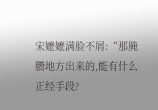宋嬷嬷满脸不屑:“那腌臜地方出来的,能有什么正经手段?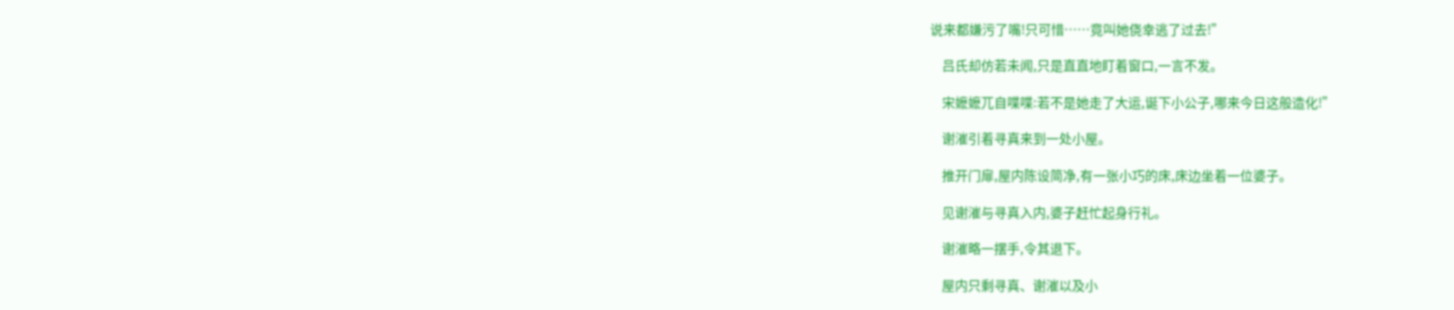说来都嫌污了嘴!只可惜……竟叫她侥幸逃了过去!”

    吕氏却仿若未闻,只是直直地盯着窗口,一言不发。

    宋嬷嬷兀自喋喋:若不是她走了大运,诞下小公子,哪来今日这般造化!”

    谢漼引着寻真来到一处小屋。

    推开门扉,屋内陈设简净,有一张小巧的床,床边坐着一位婆子。

    见谢漼与寻真入内,婆子赶忙起身行礼。

    谢漼略一摆手,令其退下。

    屋内只剩寻真、谢漼以及小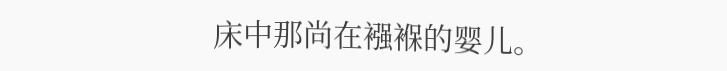床中那尚在襁褓的婴儿。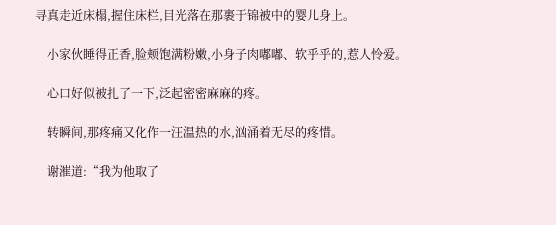寻真走近床榻,握住床栏,目光落在那裹于锦被中的婴儿身上。

    小家伙睡得正香,脸颊饱满粉嫩,小身子肉嘟嘟、软乎乎的,惹人怜爱。

    心口好似被扎了一下,泛起密密麻麻的疼。

    转瞬间,那疼痛又化作一汪温热的水,汹涌着无尽的疼惜。

    谢漼道:“我为他取了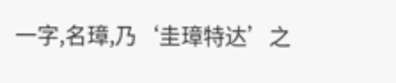一字,名璋,乃‘圭璋特达’之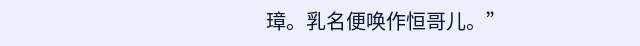璋。乳名便唤作恒哥儿。”